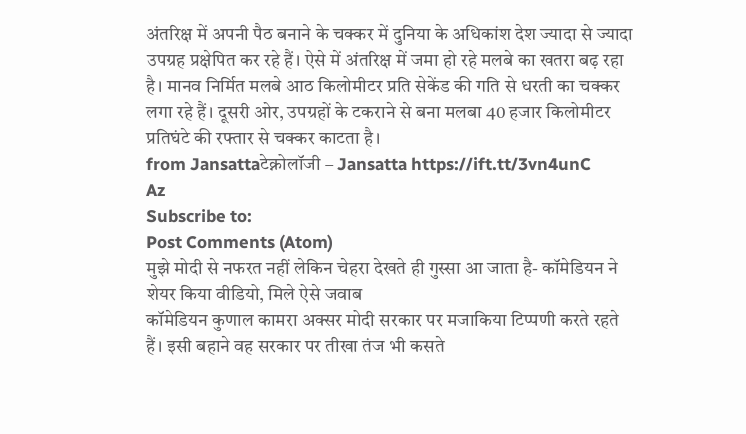अंतरिक्ष में अपनी पैठ बनाने के चक्कर में दुनिया के अधिकांश देश ज्यादा से ज्यादा उपग्रह प्रक्षेपित कर रहे हैं। ऐसे में अंतरिक्ष में जमा हो रहे मलबे का खतरा बढ़ रहा है। मानव निर्मित मलबे आठ किलोमीटर प्रति सेकेंड की गति से धरती का चक्कर लगा रहे हैं। दूसरी ओर, उपग्रहों के टकराने से बना मलबा 40 हजार किलोमीटर प्रतिघंटे की रफ्तार से चक्कर काटता है।
from Jansattaटेक्नोलॉजी – Jansatta https://ift.tt/3vn4unC
Az
Subscribe to:
Post Comments (Atom)
मुझे मोदी से नफरत नहीं लेकिन चेहरा देखते ही गुस्सा आ जाता है- कॉमेडियन ने शेयर किया वीडियो, मिले ऐसे जवाब
कॉमेडियन कुणाल कामरा अक्सर मोदी सरकार पर मजाकिया टिप्पणी करते रहते हैं। इसी बहाने वह सरकार पर तीखा तंज भी कसते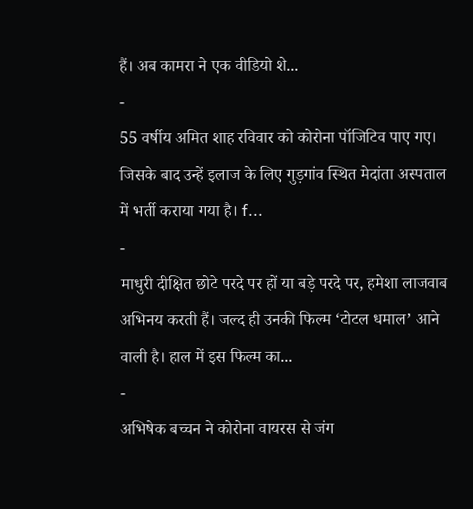हैं। अब कामरा ने एक वीडियो शे...
-
55 वर्षीय अमित शाह रविवार को कोरोना पॉजिटिव पाए गए। जिसके बाद उन्हें इलाज के लिए गुड़गांव स्थित मेदांता अस्पताल में भर्ती कराया गया है। f...
-
माधुरी दीक्षित छोटे परदे पर हों या बड़े परदे पर, हमेशा लाजवाब अभिनय करती हैं। जल्द ही उनकी फिल्म ‘टोटल धमाल’ आने वाली है। हाल में इस फिल्म का...
-
अभिषेक बच्चन ने कोरोना वायरस से जंग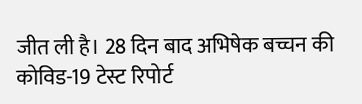जीत ली है। 28 दिन बाद अभिषेक बच्चन की कोविड-19 टेस्ट रिपोर्ट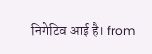निगेटिव आई है। from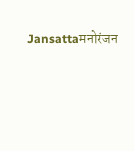Jansattaमनोरंजन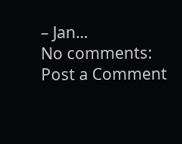– Jan...
No comments:
Post a Comment